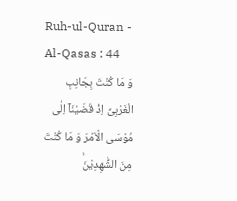Ruh-ul-Quran - Al-Qasas : 44
وَ مَا كُنْتَ بِجَانِبِ الْغَرْبِیِّ اِذْ قَضَیْنَاۤ اِلٰى مُوْسَى الْاَمْرَ وَ مَا كُنْتَ مِنَ الشّٰهِدِیْنَۙ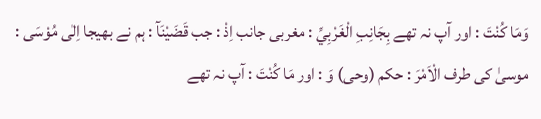وَمَا كُنْتَ : اور آپ نہ تھے بِجَانِبِ الْغَرْبِيِّ : مغربی جانب اِذْ : جب قَضَيْنَآ : ہم نے بھیجا اِلٰى مُوْسَى : موسیٰ کی طرف الْاَمْرَ : حکم (وحی) وَ : اور مَا كُنْتَ : آپ نہ تھے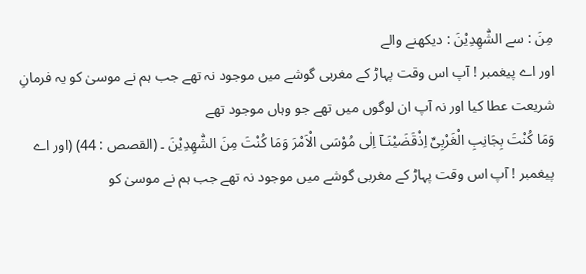مِنَ : سے الشّٰهِدِيْنَ : دیکھنے والے
اور اے پیغمبر ! آپ اس وقت پہاڑ کے مغربی گوشے میں موجود نہ تھے جب ہم نے موسیٰ کو یہ فرمانِ شریعت عطا کیا اور نہ آپ ان لوگوں میں تھے جو وہاں موجود تھے
وَمَا کُنْتَ بِجَانِبِ الْغَرْبِیِّ اِذْقَضَیْنَـآ اِلٰی مُوْسَی الْاَمْرَ وَمَا کُنْتَ مِنَ الشّٰھِدِیْنَ ۔ (القصص : 44) (اور اے پیغمبر ! آپ اس وقت پہاڑ کے مغربی گوشے میں موجود نہ تھے جب ہم نے موسیٰ کو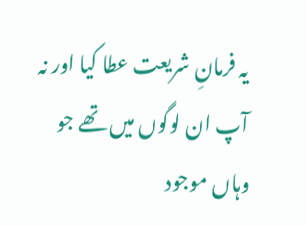یہ فرمانِ شریعت عطا کیا اور نہ آپ ان لوگوں میں تھے جو وہاں موجود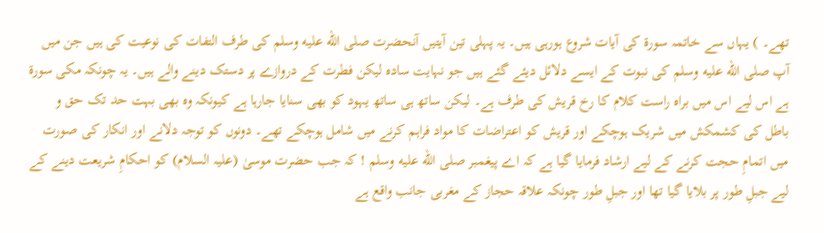تھے۔ ) یہاں سے خاتمہ سورة کی آیات شروع ہورہی ہیں۔ یہ پہلی تین آیتیں آنحضرت صلى الله عليه وسلم کی طرف التفات کی نوعیت کی ہیں جن میں آپ صلى الله عليه وسلم کی نبوت کے ایسے دلائل دیئے گئے ہیں جو نہایت سادہ لیکن فطرت کے دروازے پر دستک دینے والے ہیں۔ یہ چونکہ مکی سورة ہے اس لیے اس میں براہ راست کلام کا رخ قریش کی طرف ہے۔ لیکن ساتھ ہی ساتھ یہود کو بھی سنایا جارہا ہے کیونکہ وہ بھی بہت حد تک حق و باطل کی کشمکش میں شریک ہوچکے اور قریش کو اعتراضات کا مواد فراہم کرنے میں شامل ہوچکے تھے۔ دونوں کو توجہ دلانے اور انکار کی صورت میں اتمامِ حجت کرنے کے لیے ارشاد فرمایا گیا ہے کہ اے پیغمبر صلى الله عليه وسلم ! کہ جب حضرت موسیٰ (علیہ السلام) کو احکامِ شریعت دینے کے لیے جبلِ طور پر بلایا گیا تھا اور جبلِ طور چونکہ علاقہ حجاز کے مغربی جانب واقع ہے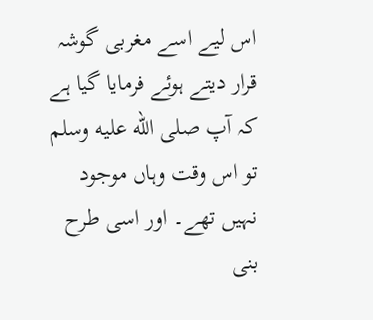اس لیے اسے مغربی گوشہ قرار دیتے ہوئے فرمایا گیا ہے کہ آپ صلى الله عليه وسلم تو اس وقت وہاں موجود نہیں تھے۔ اور اسی طرح بنی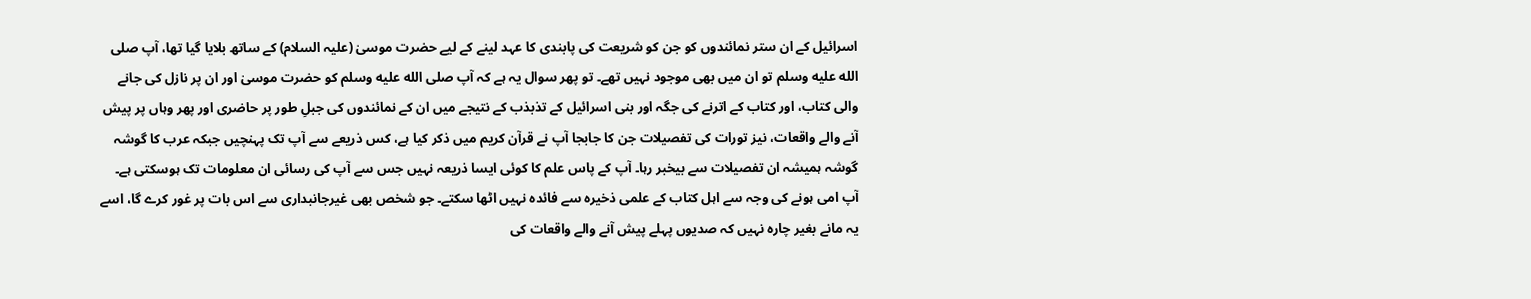اسرائیل کے ان ستر نمائندوں کو جن کو شریعت کی پابندی کا عہد لینے کے لیے حضرت موسیٰ (علیہ السلام) کے ساتھ بلایا گیا تھا، آپ صلى الله عليه وسلم تو ان میں بھی موجود نہیں تھے۔ تو پھر سوال یہ ہے کہ آپ صلى الله عليه وسلم کو حضرت موسیٰ اور ان پر نازل کی جانے والی کتاب، اور کتاب کے اترنے کی جگہ اور بنی اسرائیل کے تذبذب کے نتیجے میں ان کے نمائندوں کی جبلِ طور پر حاضری اور پھر وہاں پر پیش آنے والے واقعات، نیز تورات کی تفصیلات جن کا جابجا آپ نے قرآن کریم میں ذکر کیا ہے، کس ذریعے سے آپ تک پہنچیں جبکہ عرب کا گوشہ گوشہ ہمیشہ ان تفصیلات سے بیخبر رہا۔ آپ کے پاس علم کا کوئی ایسا ذریعہ نہیں جس سے آپ کی رسائی ان معلومات تک ہوسکتی ہے۔ آپ امی ہونے کی وجہ سے اہل کتاب کے علمی ذخیرہ سے فائدہ نہیں اٹھا سکتے۔ جو شخص بھی غیرجانبداری سے اس بات پر غور کرے گا، اسے یہ مانے بغیر چارہ نہیں کہ صدیوں پہلے پیش آنے والے واقعات کی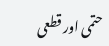حتمی اور قطعی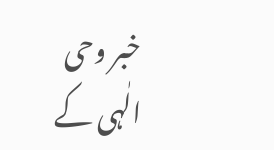خبر وحی الٰہی کے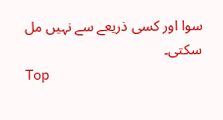سوا اور کسی ذریعے سے نہیں مل سکتی۔
Top